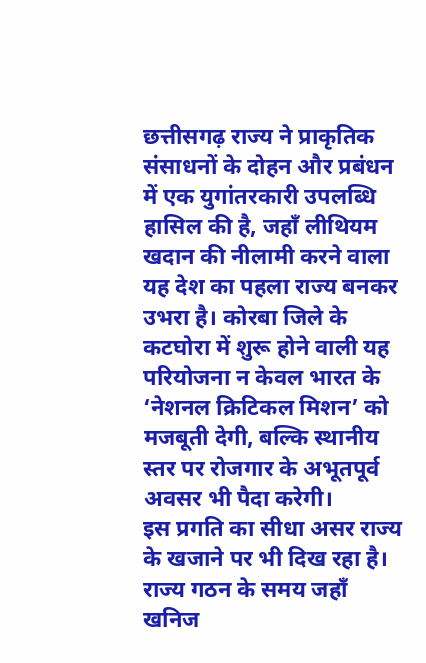छत्तीसगढ़ राज्य ने प्राकृतिक संसाधनों के दोहन और प्रबंधन में एक युगांतरकारी उपलब्धि हासिल की है, जहाँ लीथियम खदान की नीलामी करने वाला यह देश का पहला राज्य बनकर उभरा है। कोरबा जिले के कटघोरा में शुरू होने वाली यह परियोजना न केवल भारत के ‘नेशनल क्रिटिकल मिशन’ को मजबूती देगी, बल्कि स्थानीय स्तर पर रोजगार के अभूतपूर्व अवसर भी पैदा करेगी।
इस प्रगति का सीधा असर राज्य के खजाने पर भी दिख रहा है। राज्य गठन के समय जहाँ खनिज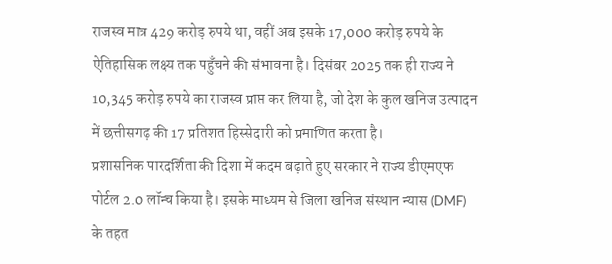राजस्व मात्र 429 करोड़ रुपये था, वहीं अब इसके 17,000 करोड़ रुपये के ऐतिहासिक लक्ष्य तक पहुँचने की संभावना है। दिसंबर 2025 तक ही राज्य ने 10,345 करोड़ रुपये का राजस्व प्राप्त कर लिया है, जो देश के कुल खनिज उत्पादन में छत्तीसगढ़ की 17 प्रतिशत हिस्सेदारी को प्रमाणित करता है।
प्रशासनिक पारदर्शिता की दिशा में कदम बढ़ाते हुए सरकार ने राज्य डीएमएफ पोर्टल 2.0 लॉन्च किया है। इसके माध्यम से जिला खनिज संस्थान न्यास (DMF) के तहत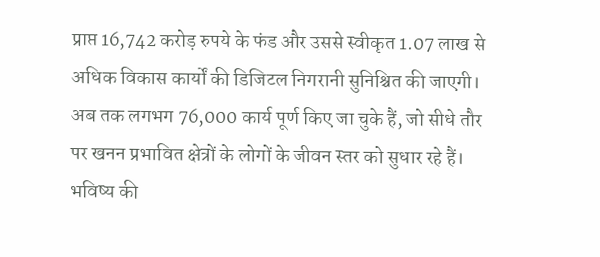प्राप्त 16,742 करोड़ रुपये के फंड और उससे स्वीकृत 1.07 लाख से अधिक विकास कार्यों की डिजिटल निगरानी सुनिश्चित की जाएगी। अब तक लगभग 76,000 कार्य पूर्ण किए जा चुके हैं, जो सीधे तौर पर खनन प्रभावित क्षेत्रों के लोगों के जीवन स्तर को सुधार रहे हैं।
भविष्य की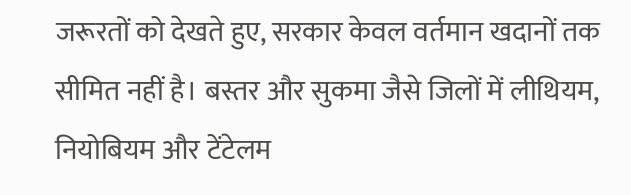जरूरतों को देखते हुए, सरकार केवल वर्तमान खदानों तक सीमित नहीं है। बस्तर और सुकमा जैसे जिलों में लीथियम, नियोबियम और टेंटेलम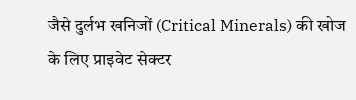जैसे दुर्लभ खनिजों (Critical Minerals) की खोज के लिए प्राइवेट सेक्टर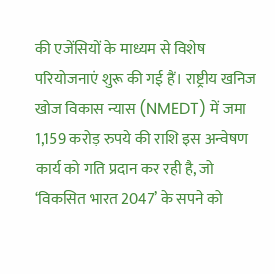की एजेंसियों के माध्यम से विशेष परियोजनाएं शुरू की गई हैं। राष्ट्रीय खनिज खोज विकास न्यास (NMEDT) में जमा 1,159 करोड़ रुपये की राशि इस अन्वेषण कार्य को गति प्रदान कर रही है, जो ‘विकसित भारत 2047’ के सपने को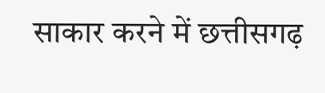साकार करने में छत्तीसगढ़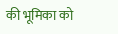की भूमिका को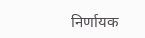निर्णायक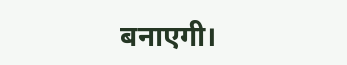बनाएगी।